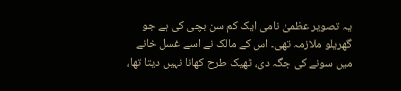یہ تصویر عظمیٰ نامی ایک کم سن بچی کی ہے جو گھریلو ملازمہ تھی۔ اس کے مالک نے اسے غسل خانے میں سونے کی جگہ دی، ٹھیک طرح کھانا نہیں دیتا تھا،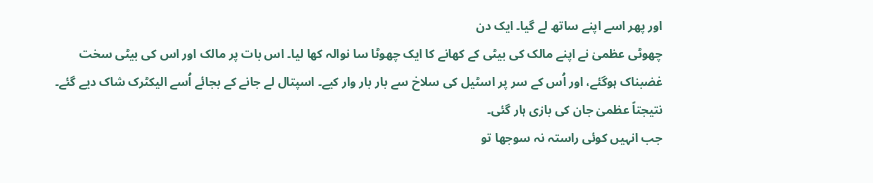اور پھر اسے اپنے ساتھ لے گیا۔ ایک دن
چھوٹی عظمیٰ نے اپنے مالک کی بیٹی کے کھانے کا ایک چھوٹا سا نوالہ کھا لیا۔ اس بات پر مالک اور اس کی بیٹی سخت غضبناک ہوگئے، اور اُس کے سر پر اسٹیل کی سلاخ سے بار بار وار کیے۔ اسپتال لے جانے کے بجائے اُسے الیکٹرک شاک دیے گئے۔ نتیجتاً عظمیٰ جان کی بازی ہار گئی۔
جب انہیں کوئی راستہ نہ سوجھا تو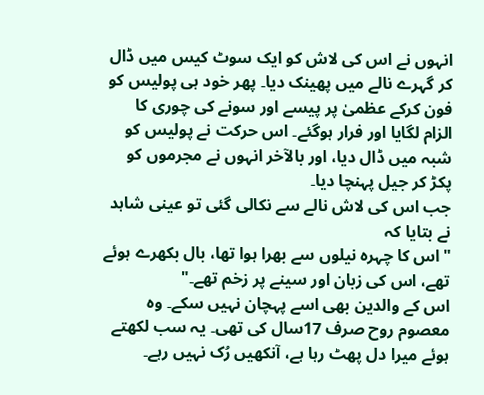انہوں نے اس کی لاش کو ایک سوٹ کیس میں ڈال کر گہرے نالے میں پھینک دیا۔ پھر خود ہی پولیس کو فون کرکے عظمیٰ پر پیسے اور سونے کی چوری کا الزام لگایا اور فرار ہوگئے۔ اس حرکت نے پولیس کو شبہ میں ڈال دیا، اور بالآخر انہوں نے مجرموں کو پکڑ کر جیل پہنچا دیا۔
جب اس کی لاش نالے سے نکالی گئی تو عینی شاہد نے بتایا کہ
"اس کا چہرہ نیلوں سے بھرا ہوا تھا، بال بکھرے ہوئے تھے، اس کی زبان اور سینے پر زخم تھے۔"
اس کے والدین بھی اسے پہچان نہیں سکے۔ وہ معصوم روح صرف 17سال کی تھی۔ یہ سب لکھتے ہوئے میرا دل پھٹ رہا ہے، آنکھیں رُک نہیں رہے۔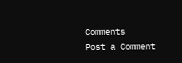Comments
Post a Comment